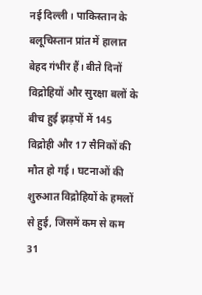नई दिल्ली। पाकिस्तान के बलूचिस्तान प्रांत में हालात बेहद गंभीर हैं। बीते दिनों विद्रोहियों और सुरक्षा बलों के बीच हुई झड़पों में 145 विद्रोही और 17 सैनिकों की मौत हो गई। घटनाओं की शुरुआत विद्रोहियों के हमलों से हुई, जिसमें कम से कम 31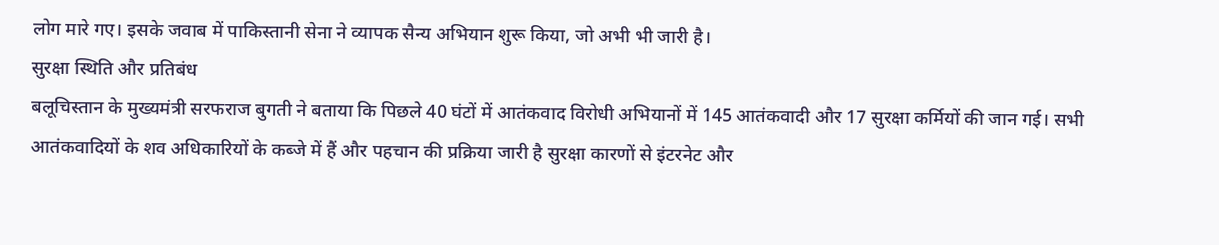लोग मारे गए। इसके जवाब में पाकिस्तानी सेना ने व्यापक सैन्य अभियान शुरू किया, जो अभी भी जारी है।
सुरक्षा स्थिति और प्रतिबंध
बलूचिस्तान के मुख्यमंत्री सरफराज बुगती ने बताया कि पिछले 40 घंटों में आतंकवाद विरोधी अभियानों में 145 आतंकवादी और 17 सुरक्षा कर्मियों की जान गई। सभी आतंकवादियों के शव अधिकारियों के कब्जे में हैं और पहचान की प्रक्रिया जारी है सुरक्षा कारणों से इंटरनेट और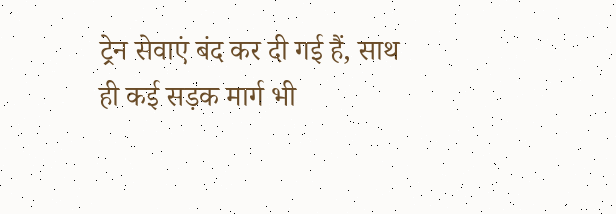ट्रेन सेवाएं बंद कर दी गई हैं, साथ ही कई सड़क मार्ग भी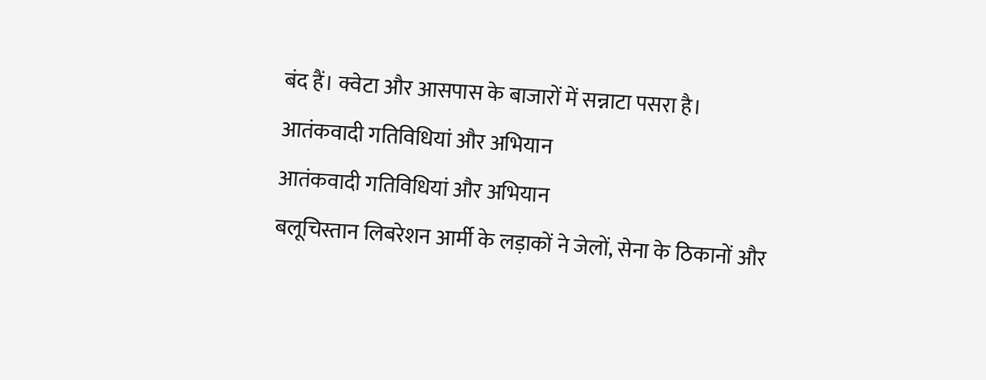बंद हैं। क्वेटा और आसपास के बाजारों में सन्नाटा पसरा है।
आतंकवादी गतिविधियां और अभियान
आतंकवादी गतिविधियां और अभियान
बलूचिस्तान लिबरेशन आर्मी के लड़ाकों ने जेलों, सेना के ठिकानों और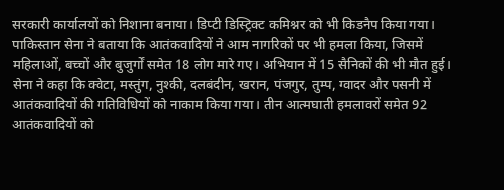सरकारी कार्यालयों को निशाना बनाया। डिप्टी डिस्ट्रिक्ट कमिश्नर को भी किडनैप किया गया। पाकिस्तान सेना ने बताया कि आतंकवादियों ने आम नागरिकों पर भी हमला किया, जिसमें महिलाओं, बच्चों और बुजुर्गों समेत 18 लोग मारे गए। अभियान में 15 सैनिकों की भी मौत हुई। सेना ने कहा कि क्वेटा, मस्तुंग, नुश्की, दलबंदीन, खरान, पंजगुर, तुम्प, ग्वादर और पसनी में आतंकवादियों की गतिविधियों को नाकाम किया गया। तीन आत्मघाती हमलावरों समेत 92 आतंकवादियों को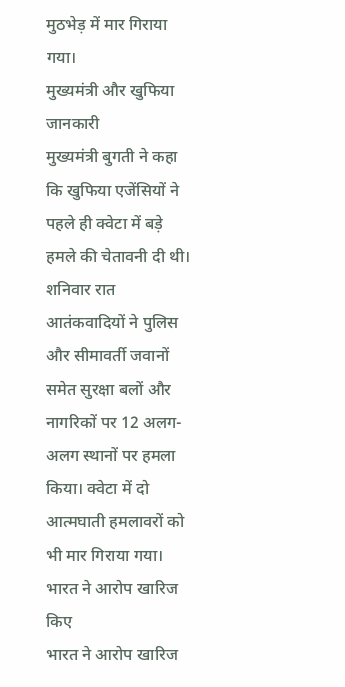मुठभेड़ में मार गिराया गया।
मुख्यमंत्री और खुफिया जानकारी
मुख्यमंत्री बुगती ने कहा कि खुफिया एजेंसियों ने पहले ही क्वेटा में बड़े हमले की चेतावनी दी थी। शनिवार रात आतंकवादियों ने पुलिस और सीमावर्ती जवानों समेत सुरक्षा बलों और नागरिकों पर 12 अलग-अलग स्थानों पर हमला किया। क्वेटा में दो आत्मघाती हमलावरों को भी मार गिराया गया।
भारत ने आरोप खारिज किए
भारत ने आरोप खारिज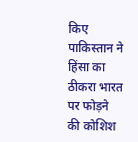किए
पाकिस्तान ने हिंसा का ठीकरा भारत पर फोड़ने की कोशिश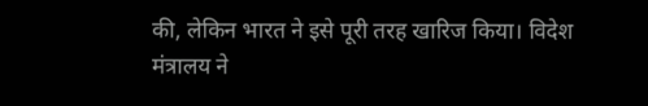की, लेकिन भारत ने इसे पूरी तरह खारिज किया। विदेश मंत्रालय ने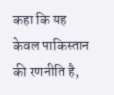कहा कि यह केवल पाकिस्तान की रणनीति है,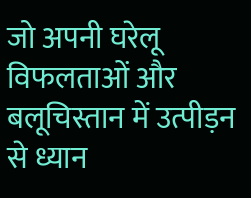जो अपनी घरेलू विफलताओं और बलूचिस्तान में उत्पीड़न से ध्यान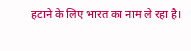हटाने के लिए भारत का नाम ले रहा है।